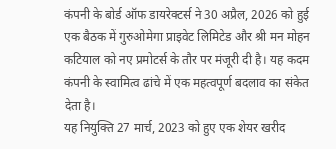कंपनी के बोर्ड ऑफ डायरेक्टर्स ने 30 अप्रैल, 2026 को हुई एक बैठक में गुरुओमेगा प्राइवेट लिमिटेड और श्री मन मोहन कटियाल को नए प्रमोटर्स के तौर पर मंजूरी दी है। यह कदम कंपनी के स्वामित्व ढांचे में एक महत्वपूर्ण बदलाव का संकेत देता है।
यह नियुक्ति 27 मार्च, 2023 को हुए एक शेयर खरीद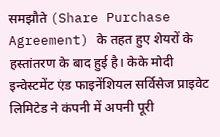समझौते (Share Purchase Agreement) के तहत हुए शेयरों के हस्तांतरण के बाद हुई है। केके मोदी इन्वेस्टमेंट एंड फाइनेंशियल सर्विसेज प्राइवेट लिमिटेड ने कंपनी में अपनी पूरी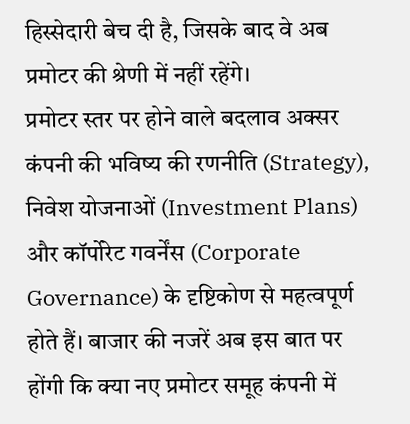हिस्सेदारी बेच दी है, जिसके बाद वे अब प्रमोटर की श्रेणी में नहीं रहेंगे।
प्रमोटर स्तर पर होने वाले बदलाव अक्सर कंपनी की भविष्य की रणनीति (Strategy), निवेश योजनाओं (Investment Plans) और कॉर्पोरेट गवर्नेंस (Corporate Governance) के दृष्टिकोण से महत्वपूर्ण होते हैं। बाजार की नजरें अब इस बात पर होंगी कि क्या नए प्रमोटर समूह कंपनी में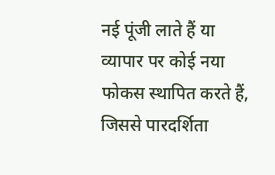नई पूंजी लाते हैं या व्यापार पर कोई नया फोकस स्थापित करते हैं, जिससे पारदर्शिता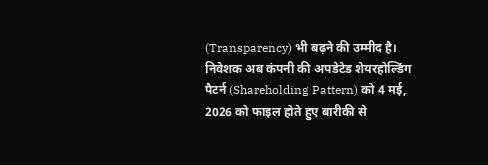(Transparency) भी बढ़ने की उम्मीद है।
निवेशक अब कंपनी की अपडेटेड शेयरहोल्डिंग पैटर्न (Shareholding Pattern) को 4 मई, 2026 को फाइल होते हुए बारीकी से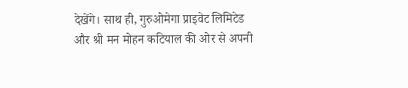देखेंगे। साथ ही, गुरुओमेगा प्राइवेट लिमिटेड और श्री मन मोहन कटियाल की ओर से अपनी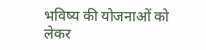भविष्य की योजनाओं को लेकर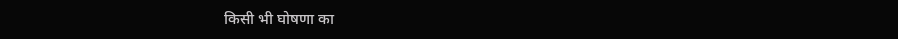किसी भी घोषणा का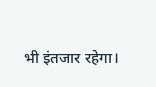भी इंतजार रहेगा।